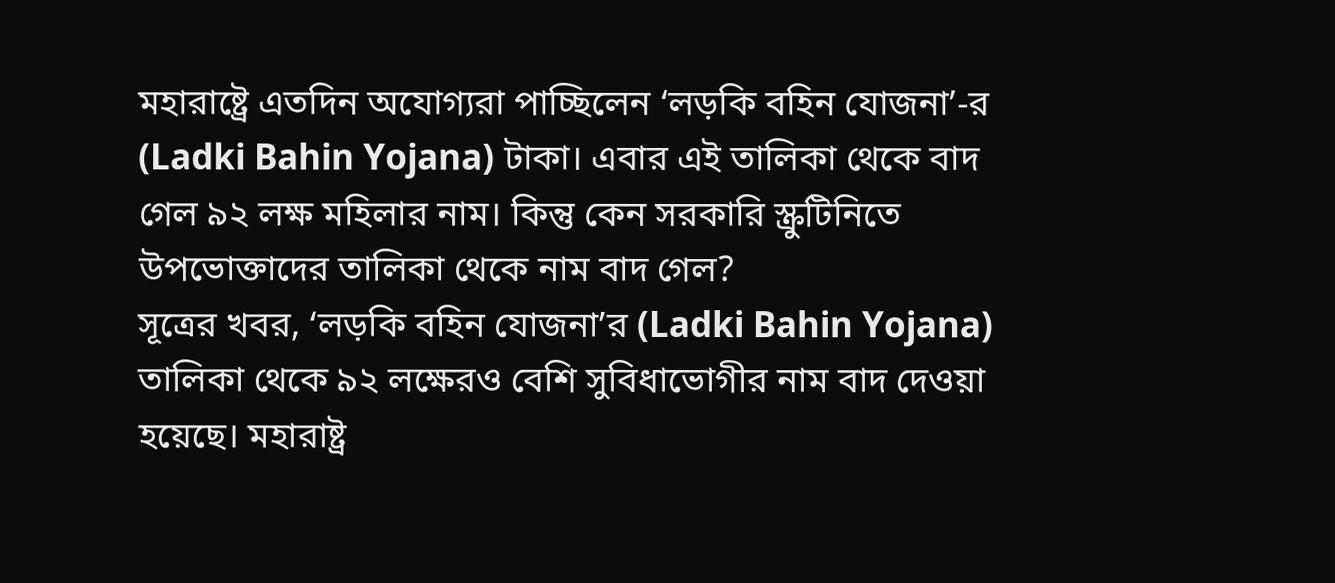মহারাষ্ট্রে এতদিন অযোগ্যরা পাচ্ছিলেন ‘লড়কি বহিন যোজনা’-র (Ladki Bahin Yojana) টাকা। এবার এই তালিকা থেকে বাদ গেল ৯২ লক্ষ মহিলার নাম। কিন্তু কেন সরকারি স্ক্রুটিনিতে উপভোক্তাদের তালিকা থেকে নাম বাদ গেল?
সূত্রের খবর, ‘লড়কি বহিন যোজনা’র (Ladki Bahin Yojana) তালিকা থেকে ৯২ লক্ষেরও বেশি সুবিধাভোগীর নাম বাদ দেওয়া হয়েছে। মহারাষ্ট্র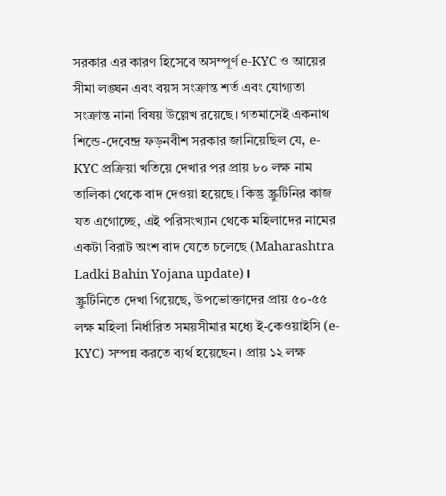সরকার এর কারণ হিসেবে অসম্পূর্ণ e-KYC ও আয়ের সীমা লঙ্ঘন এবং বয়স সংক্রান্ত শর্ত এবং যোগ্যতা সংক্রান্ত নানা বিষয় উল্লেখ রয়েছে। গতমাসেই একনাথ শিন্ডে-দেবেন্দ্র ফড়নবীশ সরকার জানিয়েছিল যে, e-KYC প্রক্রিয়া খতিয়ে দেখার পর প্রায় ৮০ লক্ষ নাম তালিকা থেকে বাদ দেওয়া হয়েছে। কিন্তু স্ক্রুটিনির কাজ যত এগোচ্ছে, এই পরিসংখ্যান থেকে মহিলাদের নামের একটা বিরাট অংশ বাদ যেতে চলেছে (Maharashtra Ladki Bahin Yojana update)।
স্ক্রুটিনিতে দেখা গিয়েছে, উপভোক্তাদের প্রায় ৫০-৫৫ লক্ষ মহিলা নির্ধারিত সময়সীমার মধ্যে ই-কেওয়াইসি (e-KYC) সম্পন্ন করতে ব্যর্থ হয়েছেন। প্রায় ১২ লক্ষ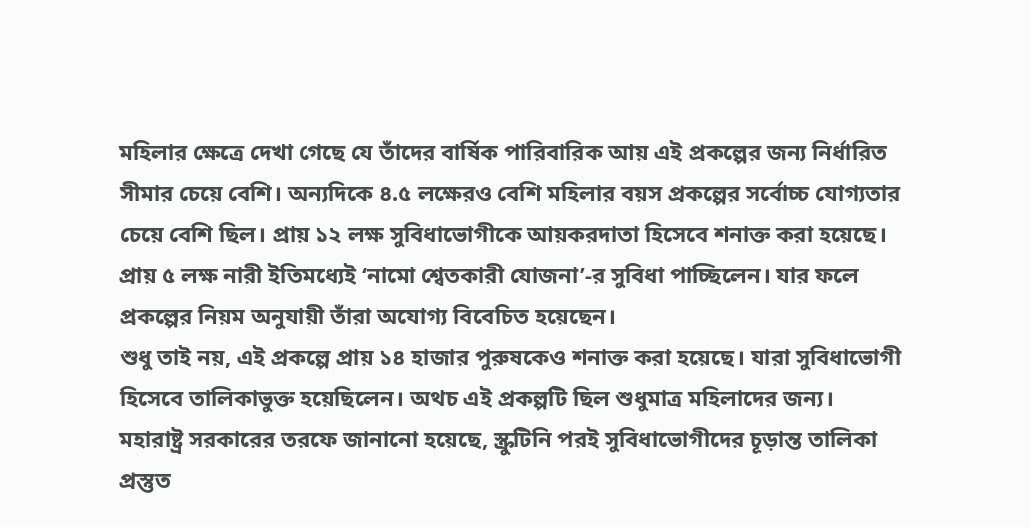মহিলার ক্ষেত্রে দেখা গেছে যে তাঁদের বার্ষিক পারিবারিক আয় এই প্রকল্পের জন্য নির্ধারিত সীমার চেয়ে বেশি। অন্যদিকে ৪.৫ লক্ষেরও বেশি মহিলার বয়স প্রকল্পের সর্বোচ্চ যোগ্যতার চেয়ে বেশি ছিল। প্রায় ১২ লক্ষ সুবিধাভোগীকে আয়করদাতা হিসেবে শনাক্ত করা হয়েছে। প্রায় ৫ লক্ষ নারী ইতিমধ্যেই ‘নামো শ্বেতকারী যোজনা’-র সুবিধা পাচ্ছিলেন। যার ফলে প্রকল্পের নিয়ম অনুযায়ী তাঁরা অযোগ্য বিবেচিত হয়েছেন।
শুধু তাই নয়, এই প্রকল্পে প্রায় ১৪ হাজার পুরুষকেও শনাক্ত করা হয়েছে। যারা সুবিধাভোগী হিসেবে তালিকাভুক্ত হয়েছিলেন। অথচ এই প্রকল্পটি ছিল শুধুমাত্র মহিলাদের জন্য।
মহারাষ্ট্র সরকারের তরফে জানানো হয়েছে, স্ক্রুটিনি পরই সুবিধাভোগীদের চূড়ান্ত তালিকা প্রস্তুত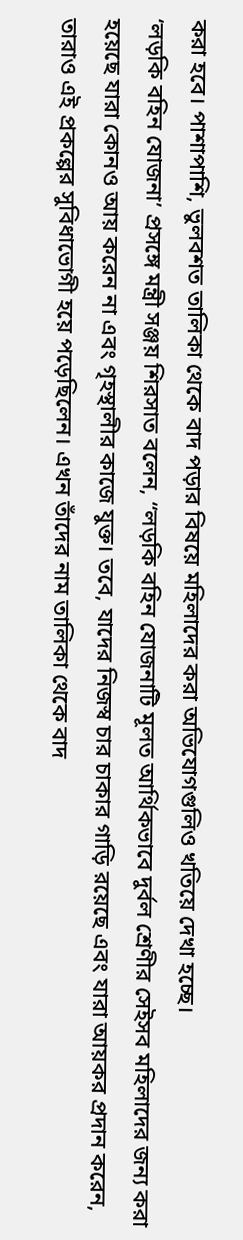করা হবে। পাশাপাশি, ভুলবশত তালিকা থেকে বাদ পড়ার বিষয়ে মহিলাদের করা অভিযোগগুলিও খতিয়ে দেখা হচ্ছে।
‘লড়কি বহিন যোজনা’ প্রসঙ্গে মন্ত্রী সঞ্জয় শিরসাত বলেন, “লড়কি বহিন যোজনাটি মূলত আর্থিকভাবে দুর্বল শ্রেণীর সেইসব মহিলাদের জন্য করা হয়েছে যারা কোনও আয় করেন না এবং গৃহস্থালীর কাজে যুক্ত। তবে, যাদের নিজস্ব চার চাকার গাড়ি রয়েছে এবং যারা আয়কর প্রদান করেন, তারাও এই প্রকল্পের সুবিধাভোগী হয়ে পড়েছিলেন। এখন তাঁদের নাম তালিকা থেকে বাদ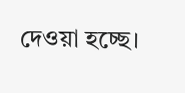দেওয়া হচ্ছে।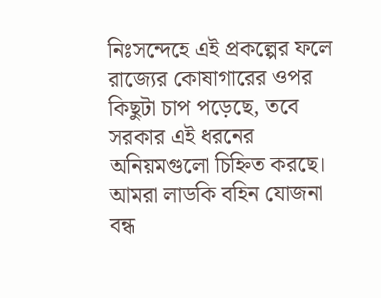নিঃসন্দেহে এই প্রকল্পের ফলে রাজ্যের কোষাগারের ওপর কিছুটা চাপ পড়েছে, তবে সরকার এই ধরনের অনিয়মগুলো চিহ্নিত করছে। আমরা লাডকি বহিন যোজনা বন্ধ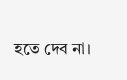হতে দেব না।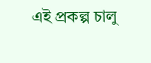এই প্রকল্প চালু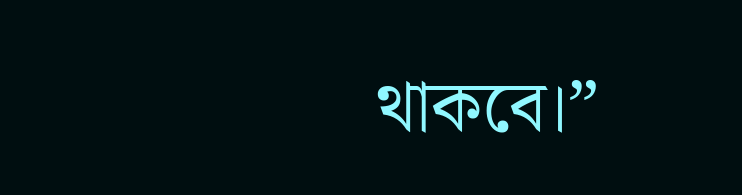থাকবে।”